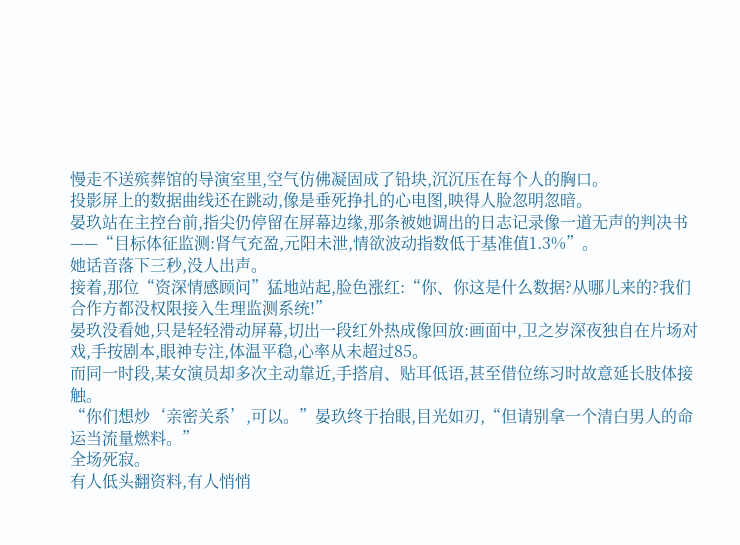慢走不送殡葬馆的导演室里,空气仿佛凝固成了铅块,沉沉压在每个人的胸口。
投影屏上的数据曲线还在跳动,像是垂死挣扎的心电图,映得人脸忽明忽暗。
晏玖站在主控台前,指尖仍停留在屏幕边缘,那条被她调出的日志记录像一道无声的判决书——“目标体征监测:肾气充盈,元阳未泄,情欲波动指数低于基准值1.3%”。
她话音落下三秒,没人出声。
接着,那位“资深情感顾问”猛地站起,脸色涨红:“你、你这是什么数据?从哪儿来的?我们合作方都没权限接入生理监测系统!”
晏玖没看她,只是轻轻滑动屏幕,切出一段红外热成像回放:画面中,卫之岁深夜独自在片场对戏,手按剧本,眼神专注,体温平稳,心率从未超过85。
而同一时段,某女演员却多次主动靠近,手搭肩、贴耳低语,甚至借位练习时故意延长肢体接触。
“你们想炒‘亲密关系’,可以。”晏玖终于抬眼,目光如刃,“但请别拿一个清白男人的命运当流量燃料。”
全场死寂。
有人低头翻资料,有人悄悄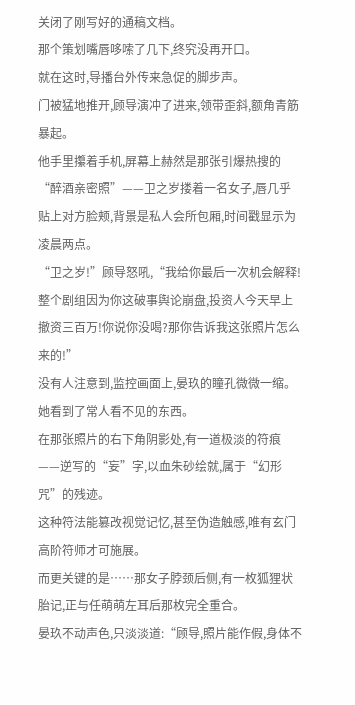关闭了刚写好的通稿文档。
那个策划嘴唇哆嗦了几下,终究没再开口。
就在这时,导播台外传来急促的脚步声。
门被猛地推开,顾导演冲了进来,领带歪斜,额角青筋暴起。
他手里攥着手机,屏幕上赫然是那张引爆热搜的“醉酒亲密照”——卫之岁搂着一名女子,唇几乎贴上对方脸颊,背景是私人会所包厢,时间戳显示为凌晨两点。
“卫之岁!”顾导怒吼,“我给你最后一次机会解释!整个剧组因为你这破事舆论崩盘,投资人今天早上撤资三百万!你说你没喝?那你告诉我这张照片怎么来的!”
没有人注意到,监控画面上,晏玖的瞳孔微微一缩。
她看到了常人看不见的东西。
在那张照片的右下角阴影处,有一道极淡的符痕——逆写的“妄”字,以血朱砂绘就,属于“幻形咒”的残迹。
这种符法能篡改视觉记忆,甚至伪造触感,唯有玄门高阶符师才可施展。
而更关键的是……那女子脖颈后侧,有一枚狐狸状胎记,正与任萌萌左耳后那枚完全重合。
晏玖不动声色,只淡淡道:“顾导,照片能作假,身体不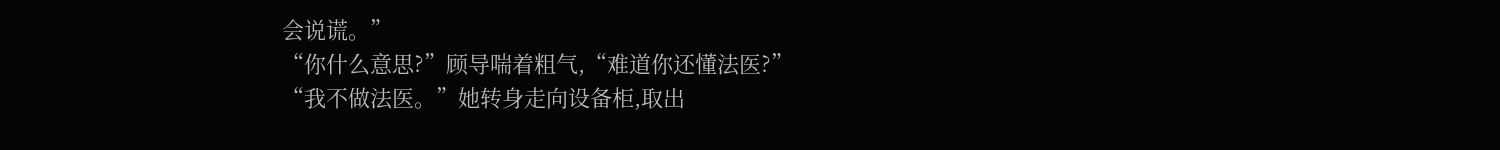会说谎。”
“你什么意思?”顾导喘着粗气,“难道你还懂法医?”
“我不做法医。”她转身走向设备柜,取出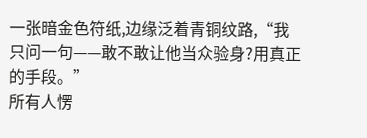一张暗金色符纸,边缘泛着青铜纹路,“我只问一句——敢不敢让他当众验身?用真正的手段。”
所有人愣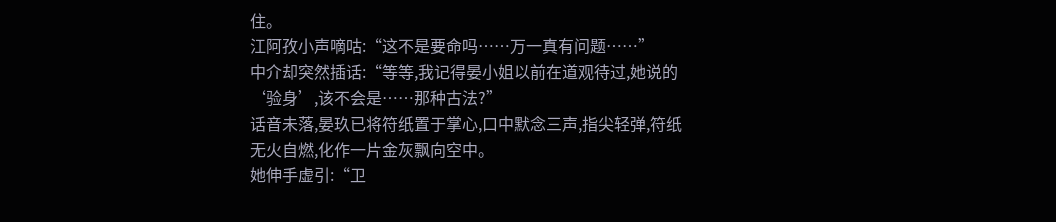住。
江阿孜小声嘀咕:“这不是要命吗……万一真有问题……”
中介却突然插话:“等等,我记得晏小姐以前在道观待过,她说的‘验身’,该不会是……那种古法?”
话音未落,晏玖已将符纸置于掌心,口中默念三声,指尖轻弹,符纸无火自燃,化作一片金灰飘向空中。
她伸手虚引:“卫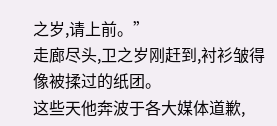之岁,请上前。”
走廊尽头,卫之岁刚赶到,衬衫皱得像被揉过的纸团。
这些天他奔波于各大媒体道歉,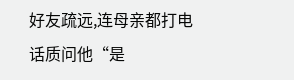好友疏远,连母亲都打电话质问他“是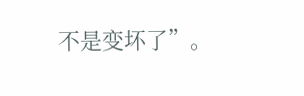不是变坏了”。